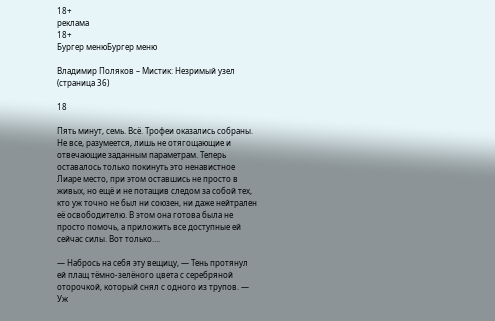18+
реклама
18+
Бургер менюБургер меню

Владимир Поляков – Мистик: Незримый узел (страница 36)

18

Пять минут, семь. Всё. Трофеи оказались собраны. Не все, разумеется, лишь не отягощающие и отвечающие заданным параметрам. Теперь оставалось только покинуть это ненавистное Лиаре место, при этом оставшись не просто в живых, но ещё и не потащив следом за собой тех, кто уж точно не был ни союзен, ни даже нейтрален её освободителю. В этом она готова была не просто помочь, а приложить все доступные ей сейчас силы. Вот только….

— Набрось на себя эту вещицу, — Тень протянул ей плащ тёмно-зелёного цвета с серебряной оторочкой, который снял с одного из трупов. — Уж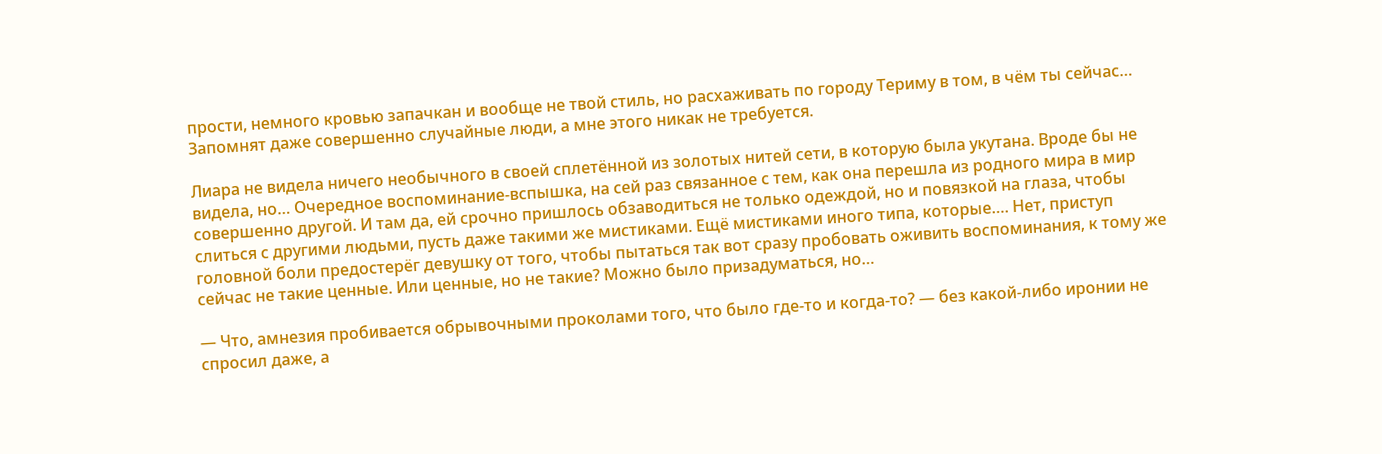прости, немного кровью запачкан и вообще не твой стиль, но расхаживать по городу Териму в том, в чём ты сейчас… Запомнят даже совершенно случайные люди, а мне этого никак не требуется.

Лиара не видела ничего необычного в своей сплетённой из золотых нитей сети, в которую была укутана. Вроде бы не видела, но… Очередное воспоминание-вспышка, на сей раз связанное с тем, как она перешла из родного мира в мир совершенно другой. И там да, ей срочно пришлось обзаводиться не только одеждой, но и повязкой на глаза, чтобы слиться с другими людьми, пусть даже такими же мистиками. Ещё мистиками иного типа, которые…. Нет, приступ головной боли предостерёг девушку от того, чтобы пытаться так вот сразу пробовать оживить воспоминания, к тому же сейчас не такие ценные. Или ценные, но не такие? Можно было призадуматься, но…

— Что, амнезия пробивается обрывочными проколами того, что было где-то и когда-то? — без какой-либо иронии не спросил даже, а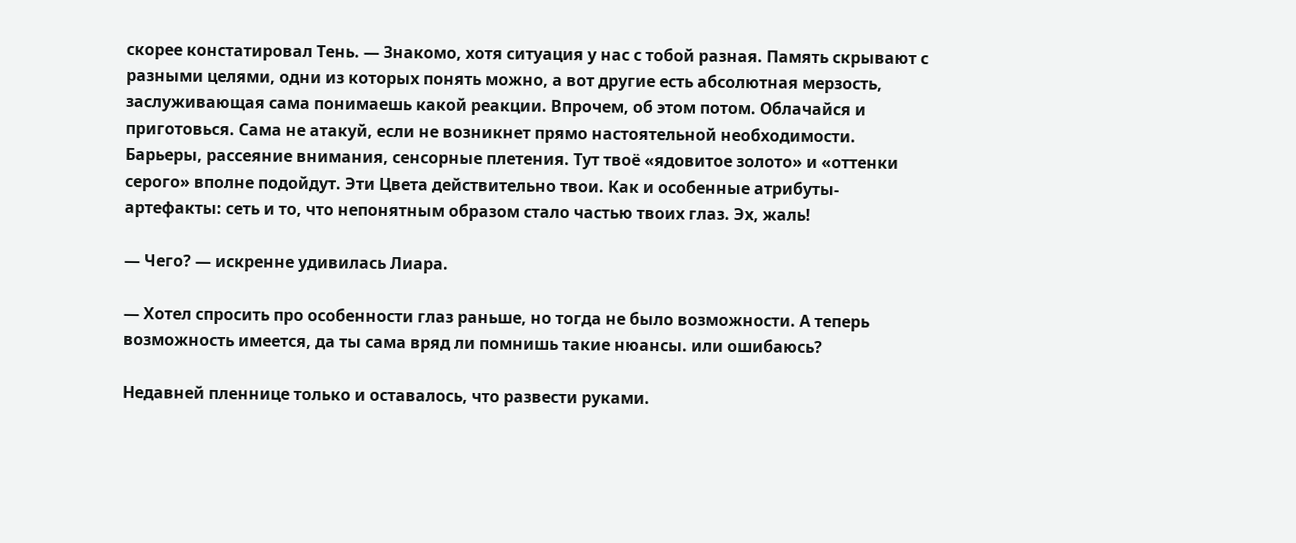скорее констатировал Тень. — Знакомо, хотя ситуация у нас с тобой разная. Память скрывают с разными целями, одни из которых понять можно, а вот другие есть абсолютная мерзость, заслуживающая сама понимаешь какой реакции. Впрочем, об этом потом. Облачайся и приготовься. Сама не атакуй, если не возникнет прямо настоятельной необходимости. Барьеры, рассеяние внимания, сенсорные плетения. Тут твоё «ядовитое золото» и «оттенки серого» вполне подойдут. Эти Цвета действительно твои. Как и особенные атрибуты-артефакты: сеть и то, что непонятным образом стало частью твоих глаз. Эх, жаль!

— Чего? — искренне удивилась Лиара.

— Хотел спросить про особенности глаз раньше, но тогда не было возможности. А теперь возможность имеется, да ты сама вряд ли помнишь такие нюансы. или ошибаюсь?

Недавней пленнице только и оставалось, что развести руками.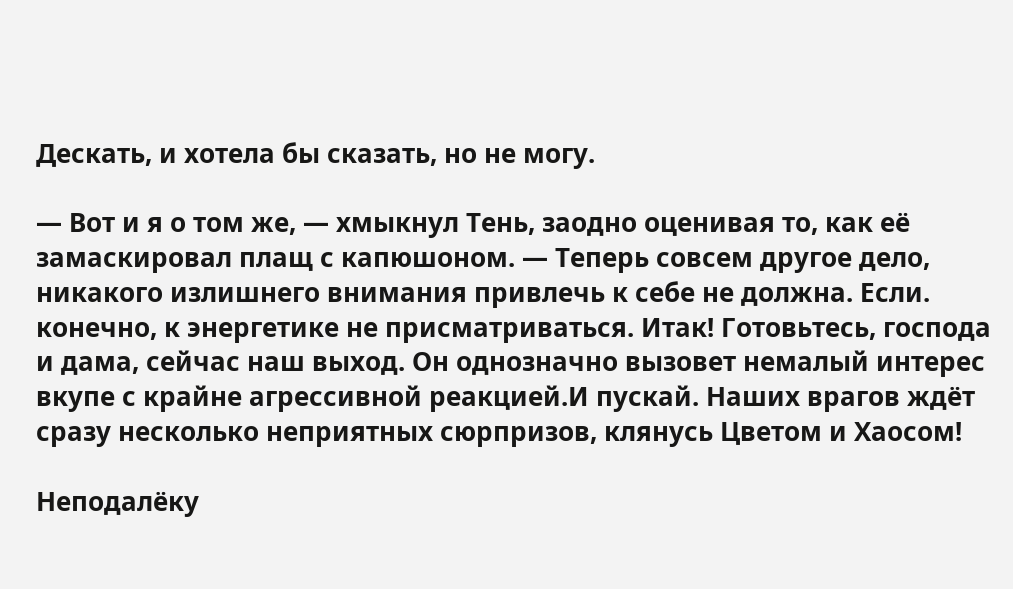Дескать, и хотела бы сказать, но не могу.

— Вот и я о том же, — хмыкнул Тень, заодно оценивая то, как её замаскировал плащ с капюшоном. — Теперь совсем другое дело, никакого излишнего внимания привлечь к себе не должна. Если. конечно, к энергетике не присматриваться. Итак! Готовьтесь, господа и дама, сейчас наш выход. Он однозначно вызовет немалый интерес вкупе с крайне агрессивной реакцией.И пускай. Наших врагов ждёт сразу несколько неприятных сюрпризов, клянусь Цветом и Хаосом!

Неподалёку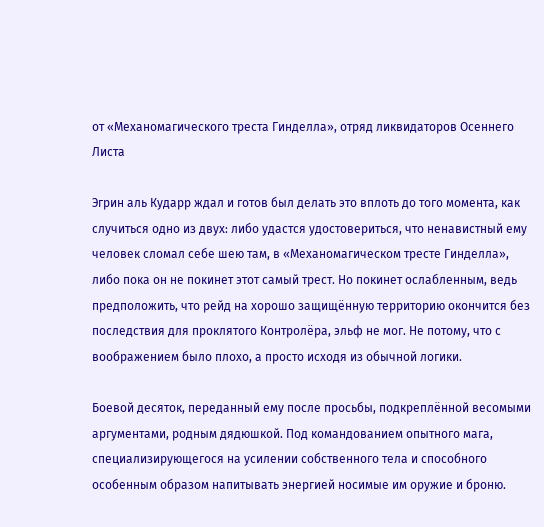от «Механомагического треста Гинделла», отряд ликвидаторов Осеннего Листа

Эгрин аль Кударр ждал и готов был делать это вплоть до того момента, как случиться одно из двух: либо удастся удостовериться, что ненавистный ему человек сломал себе шею там, в «Механомагическом тресте Гинделла», либо пока он не покинет этот самый трест. Но покинет ослабленным, ведь предположить, что рейд на хорошо защищённую территорию окончится без последствия для проклятого Контролёра, эльф не мог. Не потому, что с воображением было плохо, а просто исходя из обычной логики.

Боевой десяток, переданный ему после просьбы, подкреплённой весомыми аргументами, родным дядюшкой. Под командованием опытного мага, специализирующегося на усилении собственного тела и способного особенным образом напитывать энергией носимые им оружие и броню.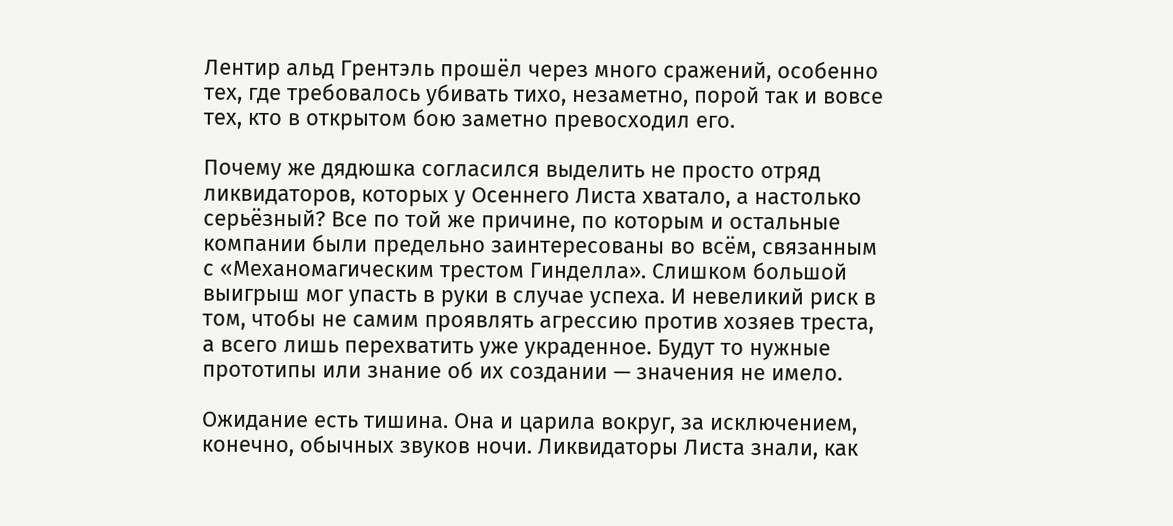Лентир альд Грентэль прошёл через много сражений, особенно тех, где требовалось убивать тихо, незаметно, порой так и вовсе тех, кто в открытом бою заметно превосходил его.

Почему же дядюшка согласился выделить не просто отряд ликвидаторов, которых у Осеннего Листа хватало, а настолько серьёзный? Все по той же причине, по которым и остальные компании были предельно заинтересованы во всём, связанным с «Механомагическим трестом Гинделла». Слишком большой выигрыш мог упасть в руки в случае успеха. И невеликий риск в том, чтобы не самим проявлять агрессию против хозяев треста, а всего лишь перехватить уже украденное. Будут то нужные прототипы или знание об их создании — значения не имело.

Ожидание есть тишина. Она и царила вокруг, за исключением, конечно, обычных звуков ночи. Ликвидаторы Листа знали, как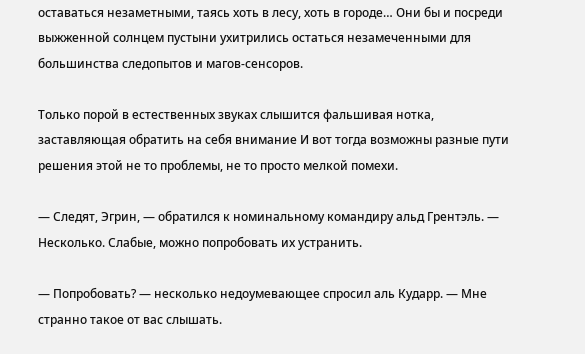оставаться незаметными, таясь хоть в лесу, хоть в городе… Они бы и посреди выжженной солнцем пустыни ухитрились остаться незамеченными для большинства следопытов и магов-сенсоров.

Только порой в естественных звуках слышится фальшивая нотка, заставляющая обратить на себя внимание И вот тогда возможны разные пути решения этой не то проблемы, не то просто мелкой помехи.

— Следят, Эгрин, — обратился к номинальному командиру альд Грентэль. — Несколько. Слабые, можно попробовать их устранить.

— Попробовать? — несколько недоумевающее спросил аль Кударр. — Мне странно такое от вас слышать.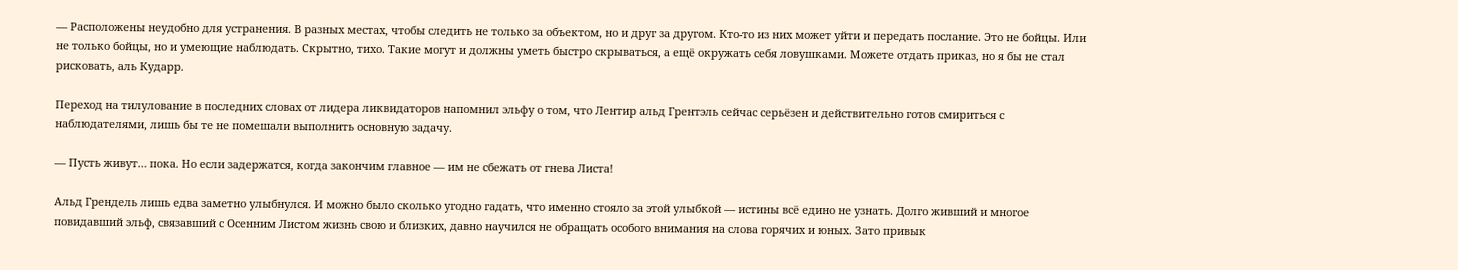— Расположены неудобно для устранения. В разных местах, чтобы следить не только за объектом, но и друг за другом. Кто-то из них может уйти и передать послание. Это не бойцы. Или не только бойцы, но и умеющие наблюдать. Скрытно, тихо. Такие могут и должны уметь быстро скрываться, а ещё окружать себя ловушками. Можете отдать приказ, но я бы не стал рисковать, аль Кударр.

Переход на тилулование в последних словах от лидера ликвидаторов напомнил эльфу о том, что Лентир альд Грентэль сейчас серьёзен и действительно готов смириться с наблюдателями, лишь бы те не помешали выполнить основную задачу.

— Пусть живут… пока. Но если задержатся, когда закончим главное — им не сбежать от гнева Листа!

Альд Грендель лишь едва заметно улыбнулся. И можно было сколько угодно гадать, что именно стояло за этой улыбкой — истины всё едино не узнать. Долго живший и многое повидавший эльф, связавший с Осенним Листом жизнь свою и близких, давно научился не обращать особого внимания на слова горячих и юных. Зато привык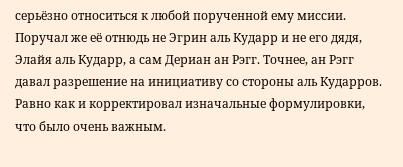серьёзно относиться к любой порученной ему миссии. Поручал же её отнюдь не Эгрин аль Кударр и не его дядя, Элайя аль Кударр, а сам Дериан ан Рэгг. Точнее, ан Рэгг давал разрешение на инициативу со стороны аль Кударров. Равно как и корректировал изначальные формулировки, что было очень важным.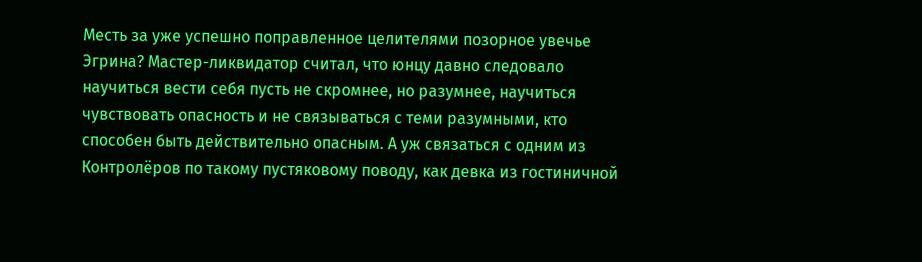Месть за уже успешно поправленное целителями позорное увечье Эгрина? Мастер-ликвидатор считал, что юнцу давно следовало научиться вести себя пусть не скромнее, но разумнее, научиться чувствовать опасность и не связываться с теми разумными, кто способен быть действительно опасным. А уж связаться с одним из Контролёров по такому пустяковому поводу, как девка из гостиничной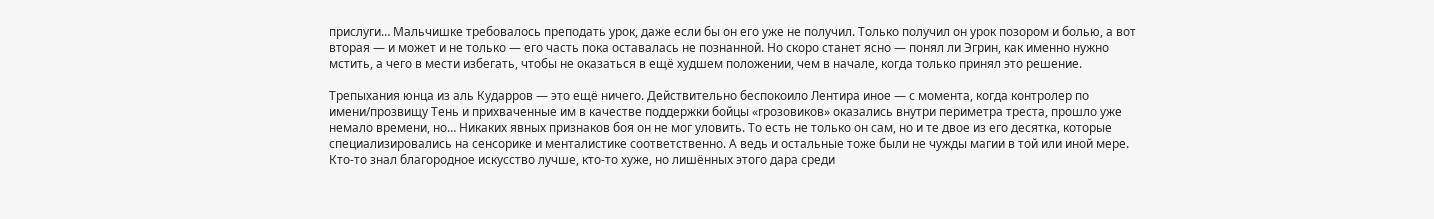прислуги… Мальчишке требовалось преподать урок, даже если бы он его уже не получил. Только получил он урок позором и болью, а вот вторая — и может и не только — его часть пока оставалась не познанной. Но скоро станет ясно — понял ли Эгрин, как именно нужно мстить, а чего в мести избегать, чтобы не оказаться в ещё худшем положении, чем в начале, когда только принял это решение.

Трепыхания юнца из аль Кударров — это ещё ничего. Действительно беспокоило Лентира иное — с момента, когда контролер по имени/прозвищу Тень и прихваченные им в качестве поддержки бойцы «грозовиков» оказались внутри периметра треста, прошло уже немало времени, но… Никаких явных признаков боя он не мог уловить. То есть не только он сам, но и те двое из его десятка, которые специализировались на сенсорике и менталистике соответственно. А ведь и остальные тоже были не чужды магии в той или иной мере. Кто-то знал благородное искусство лучше, кто-то хуже, но лишённых этого дара среди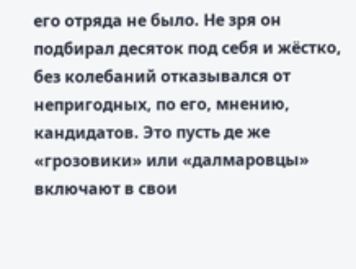его отряда не было. Не зря он подбирал десяток под себя и жёстко, без колебаний отказывался от непригодных, по его, мнению, кандидатов. Это пусть де же «грозовики» или «далмаровцы» включают в свои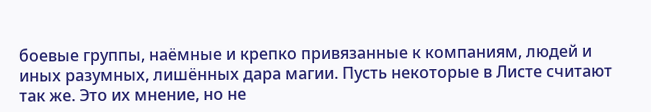боевые группы, наёмные и крепко привязанные к компаниям, людей и иных разумных, лишённых дара магии. Пусть некоторые в Листе считают так же. Это их мнение, но не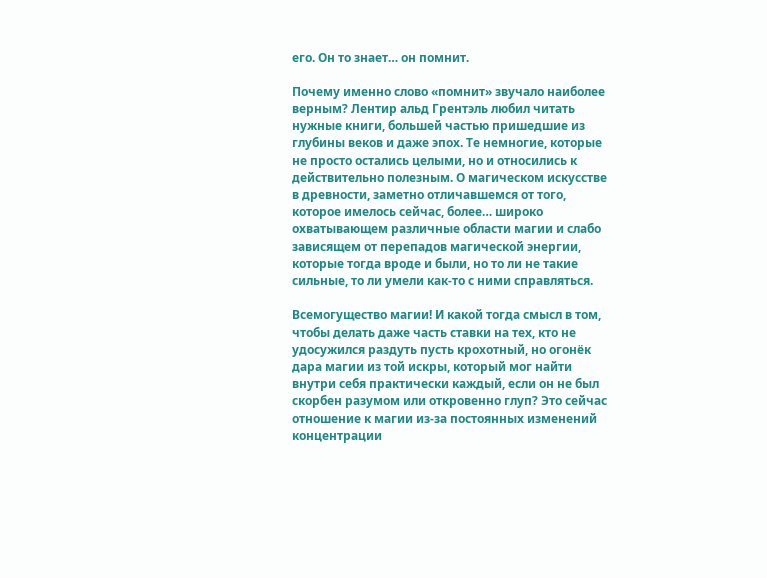его. Он то знает… он помнит.

Почему именно слово «помнит» звучало наиболее верным? Лентир альд Грентэль любил читать нужные книги, большей частью пришедшие из глубины веков и даже эпох. Те немногие, которые не просто остались целыми, но и относились к действительно полезным. О магическом искусстве в древности, заметно отличавшемся от того, которое имелось сейчас, более… широко охватывающем различные области магии и слабо зависящем от перепадов магической энергии, которые тогда вроде и были, но то ли не такие сильные, то ли умели как-то с ними справляться.

Всемогущество магии! И какой тогда смысл в том, чтобы делать даже часть ставки на тех, кто не удосужился раздуть пусть крохотный, но огонёк дара магии из той искры, который мог найти внутри себя практически каждый, если он не был скорбен разумом или откровенно глуп? Это сейчас отношение к магии из-за постоянных изменений концентрации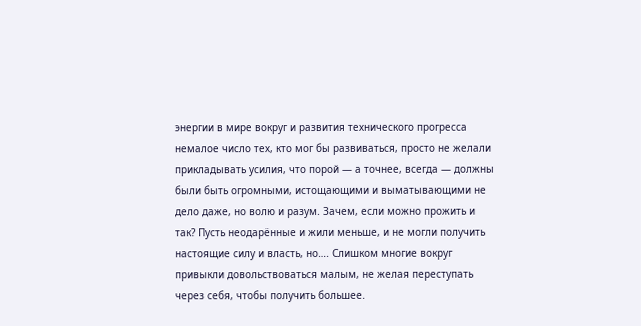энергии в мире вокруг и развития технического прогресса немалое число тех, кто мог бы развиваться, просто не желали прикладывать усилия, что порой — а точнее, всегда — должны были быть огромными, истощающими и выматывающими не дело даже, но волю и разум. Зачем, если можно прожить и так? Пусть неодарённые и жили меньше, и не могли получить настоящие силу и власть, но…. Слишком многие вокруг привыкли довольствоваться малым, не желая переступать через себя, чтобы получить большее.